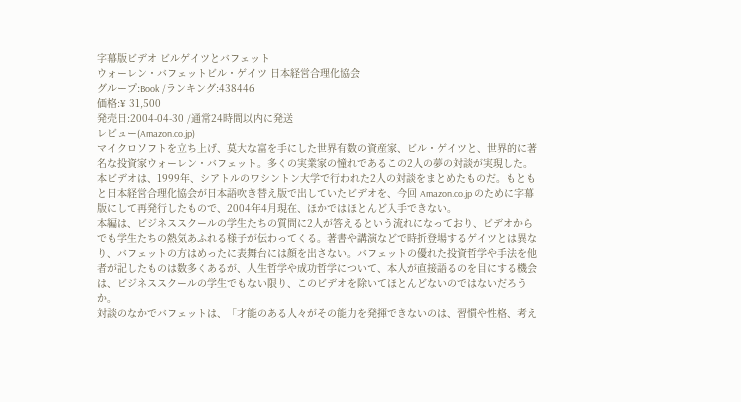字幕版ビデオ ビルゲイツとバフェット
ウォーレン・バフェットビル・ゲイツ 日本経営合理化協会
グループ:Book /ランキング:438446
価格:¥ 31,500
発売日:2004-04-30 /通常24時間以内に発送
レビュー(Amazon.co.jp)
マイクロソフトを立ち上げ、莫大な富を手にした世界有数の資産家、ビル・ゲイツと、世界的に著名な投資家ウォーレン・バフェット。多くの実業家の憧れであるこの2人の夢の対談が実現した。
本ビデオは、1999年、シアトルのワシントン大学で行われた2人の対談をまとめたものだ。もともと日本経営合理化協会が日本語吹き替え版で出していたビデオを、今回 Amazon.co.jp のために字幕版にして再発行したもので、2004年4月現在、ほかではほとんど入手できない。
本編は、ビジネススクールの学生たちの質問に2人が答えるという流れになっており、ビデオからでも学生たちの熱気あふれる様子が伝わってくる。著書や講演などで時折登場するゲイツとは異なり、バフェットの方はめったに表舞台には顔を出さない。バフェットの優れた投資哲学や手法を他者が記したものは数多くあるが、人生哲学や成功哲学について、本人が直接語るのを目にする機会は、ビジネススクールの学生でもない限り、このビデオを除いてほとんどないのではないだろうか。
対談のなかでバフェットは、「才能のある人々がその能力を発揮できないのは、習慣や性格、考え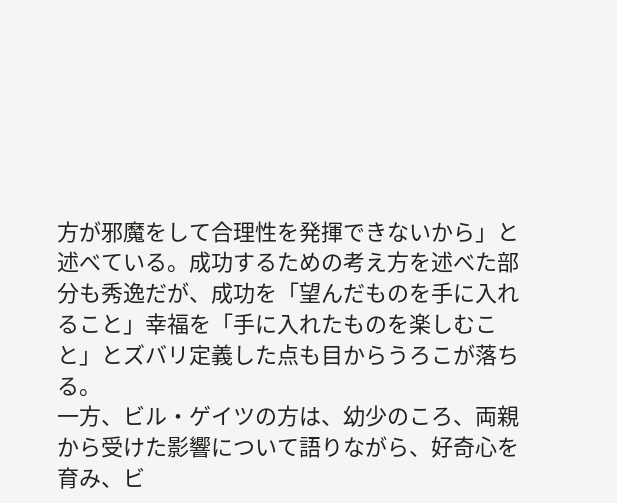方が邪魔をして合理性を発揮できないから」と述べている。成功するための考え方を述べた部分も秀逸だが、成功を「望んだものを手に入れること」幸福を「手に入れたものを楽しむこと」とズバリ定義した点も目からうろこが落ちる。
一方、ビル・ゲイツの方は、幼少のころ、両親から受けた影響について語りながら、好奇心を育み、ビ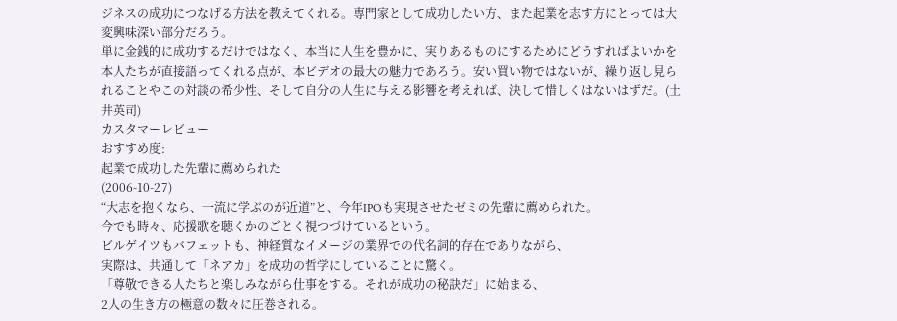ジネスの成功につなげる方法を教えてくれる。専門家として成功したい方、また起業を志す方にとっては大変興味深い部分だろう。
単に金銭的に成功するだけではなく、本当に人生を豊かに、実りあるものにするためにどうすればよいかを本人たちが直接語ってくれる点が、本ビデオの最大の魅力であろう。安い買い物ではないが、繰り返し見られることやこの対談の希少性、そして自分の人生に与える影響を考えれば、決して惜しくはないはずだ。(土井英司)
カスタマーレビュー
おすすめ度:
起業で成功した先輩に薦められた
(2006-10-27)
“大志を抱くなら、一流に学ぶのが近道”と、今年IPOも実現させたゼミの先輩に薦められた。
今でも時々、応援歌を聴くかのごとく視つづけているという。
ビルゲイツもバフェットも、神経質なイメージの業界での代名詞的存在でありながら、
実際は、共通して「ネアカ」を成功の哲学にしていることに驚く。
「尊敬できる人たちと楽しみながら仕事をする。それが成功の秘訣だ」に始まる、
2人の生き方の極意の数々に圧巻される。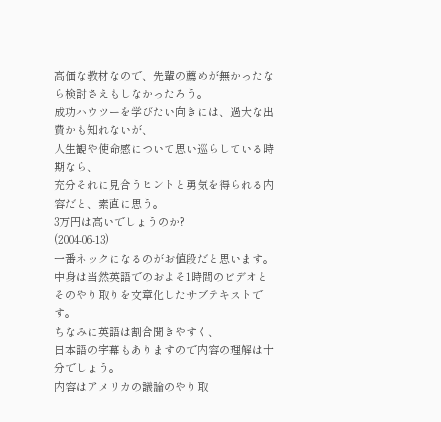高価な教材なので、先輩の薦めが無かったなら検討さえもしなかったろう。
成功ハウツーを学びたい向きには、過大な出費かも知れないが、
人生観や使命感について思い巡らしている時期なら、
充分それに見合うヒントと勇気を得られる内容だと、素直に思う。
3万円は高いでしょうのか?
(2004-06-13)
一番ネックになるのがお値段だと思います。
中身は当然英語でのおよそ1時間のビデオと
そのやり取りを文章化したサブテキストです。
ちなみに英語は割合聞きやすく、
日本語の字幕もありますので内容の理解は十分でしょう。
内容はアメリカの議論のやり取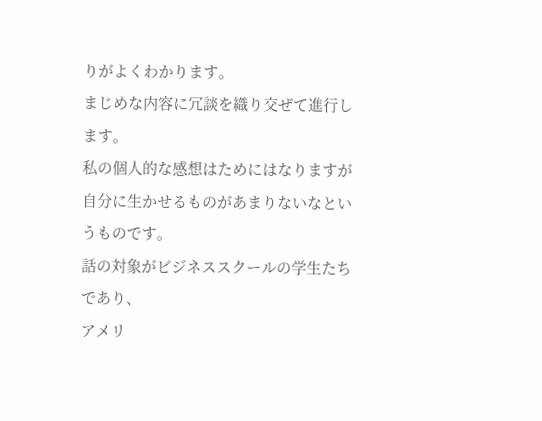りがよくわかります。
まじめな内容に冗談を織り交ぜて進行します。
私の個人的な感想はためにはなりますが
自分に生かせるものがあまりないなというものです。
話の対象がビジネススクールの学生たちであり、
アメリ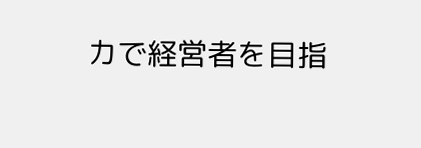カで経営者を目指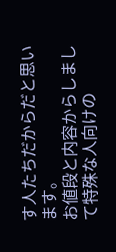す人たちだからだと思います。
お値段と内容からしまして特殊な人向けの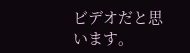ビデオだと思います。